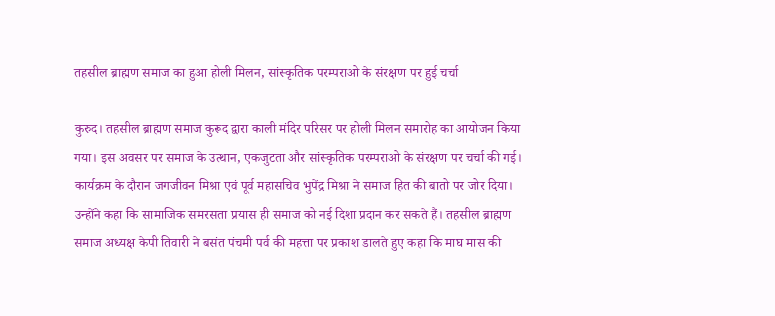तहसील ब्राह्मण समाज का हुआ होली मिलन, सांस्कृतिक परम्पराओ के संरक्षण पर हुई चर्चा

कुरुद। तहसील ब्राह्मण समाज कुरूद द्वारा काली मंदिर परिसर पर होली मिलन समारोह का आयोजन किया गया। इस अवसर पर समाज के उत्थान, एकजुटता और सांस्कृतिक परम्पराओ के संरक्षण पर चर्चा की गई। कार्यक्रम के दौरान जगजीवन मिश्रा एवं पूर्व महासचिव भुपेंद्र मिश्रा ने समाज हित की बातो पर जोर दिया। उन्होंने कहा कि सामाजिक समरसता प्रयास ही समाज को नई दिशा प्रदान कर सकते हैं। तहसील ब्राह्मण समाज अध्यक्ष केपी तिवारी ने बसंत पंचमी पर्व की महत्ता पर प्रकाश डालते हुए कहा कि माघ मास की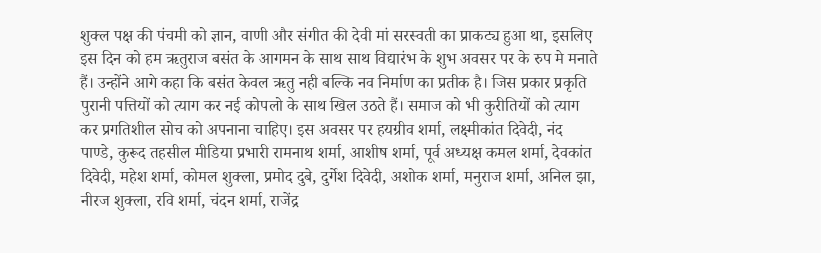शुक्ल पक्ष की पंचमी को ज्ञान, वाणी और संगीत की देवी मां सरस्वती का प्राकट्य हुआ था, इसलिए इस दिन को हम ऋतुराज बसंत के आगमन के साथ साथ विद्यारंभ के शुभ अवसर पर के रुप मे मनाते हैं। उन्होंने आगे कहा कि बसंत केवल ऋतु नही बल्कि नव निर्माण का प्रतीक है। जिस प्रकार प्रकृति पुरानी पत्तियों को त्याग कर नई कोपलो के साथ खिल उठते हैं। समाज को भी कुरीतियों को त्याग कर प्रगतिशील सोच को अपनाना चाहिए। इस अवसर पर हयग्रीव शर्मा, लक्ष्मीकांत दिवेदी, नंद पाण्डे, कुरूद तहसील मीडिया प्रभारी रामनाथ शर्मा, आशीष शर्मा, पूर्व अध्यक्ष कमल शर्मा, देवकांत दिवेदी, महेश शर्मा, कोमल शुक्ला, प्रमोद दुबे, दुर्गेश दिवेदी, अशोक शर्मा, मनुराज शर्मा, अनिल झा, नीरज शुक्ला, रवि शर्मा, चंदन शर्मा, राजेंद्र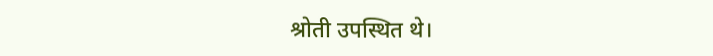श्रोती उपस्थित थे।